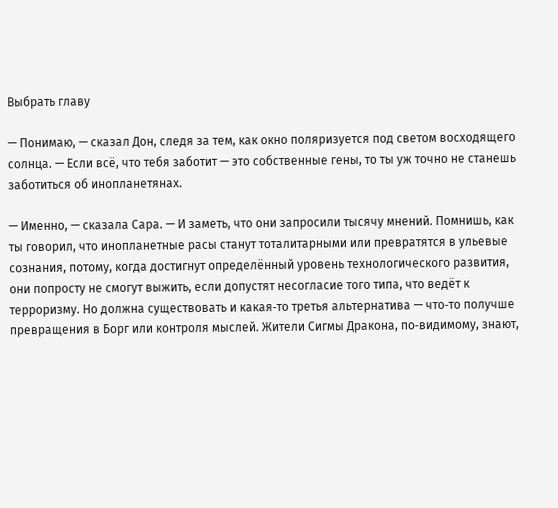Выбрать главу

— Понимаю, — сказал Дон, следя за тем, как окно поляризуется под светом восходящего солнца. — Если всё, что тебя заботит — это собственные гены, то ты уж точно не станешь заботиться об инопланетянах.

— Именно, — сказала Сара. — И заметь, что они запросили тысячу мнений. Помнишь, как ты говорил, что инопланетные расы станут тоталитарными или превратятся в ульевые сознания, потому, когда достигнут определённый уровень технологического развития, они попросту не смогут выжить, если допустят несогласие того типа, что ведёт к терроризму. Но должна существовать и какая‑то третья альтернатива — что‑то получше превращения в Борг или контроля мыслей. Жители Сигмы Дракона, по‑видимому, знают,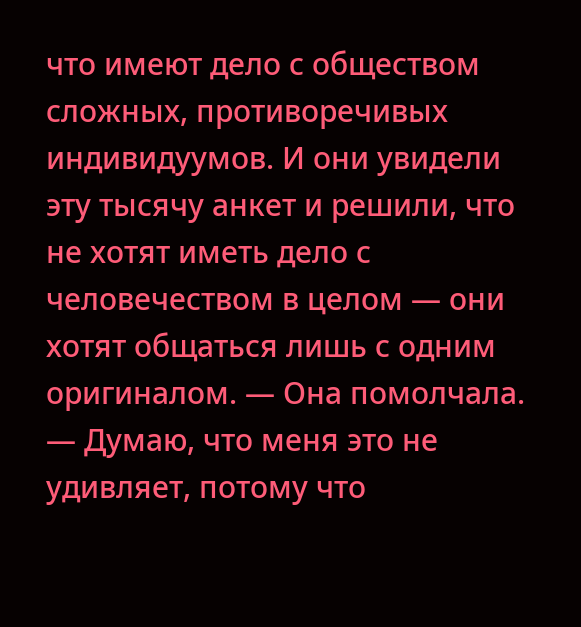что имеют дело с обществом сложных, противоречивых индивидуумов. И они увидели эту тысячу анкет и решили, что не хотят иметь дело с человечеством в целом — они хотят общаться лишь с одним оригиналом. — Она помолчала. — Думаю, что меня это не удивляет, потому что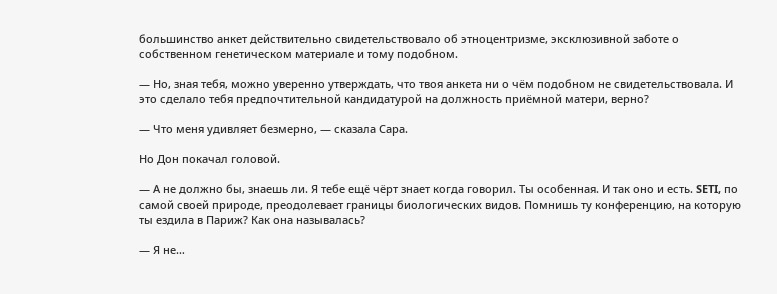большинство анкет действительно свидетельствовало об этноцентризме, эксклюзивной заботе о собственном генетическом материале и тому подобном.

— Но, зная тебя, можно уверенно утверждать, что твоя анкета ни о чём подобном не свидетельствовала. И это сделало тебя предпочтительной кандидатурой на должность приёмной матери, верно?

— Что меня удивляет безмерно, — сказала Сара.

Но Дон покачал головой.

— А не должно бы, знаешь ли. Я тебе ещё чёрт знает когда говорил. Ты особенная. И так оно и есть. SETI, по самой своей природе, преодолевает границы биологических видов. Помнишь ту конференцию, на которую ты ездила в Париж? Как она называлась?

— Я не…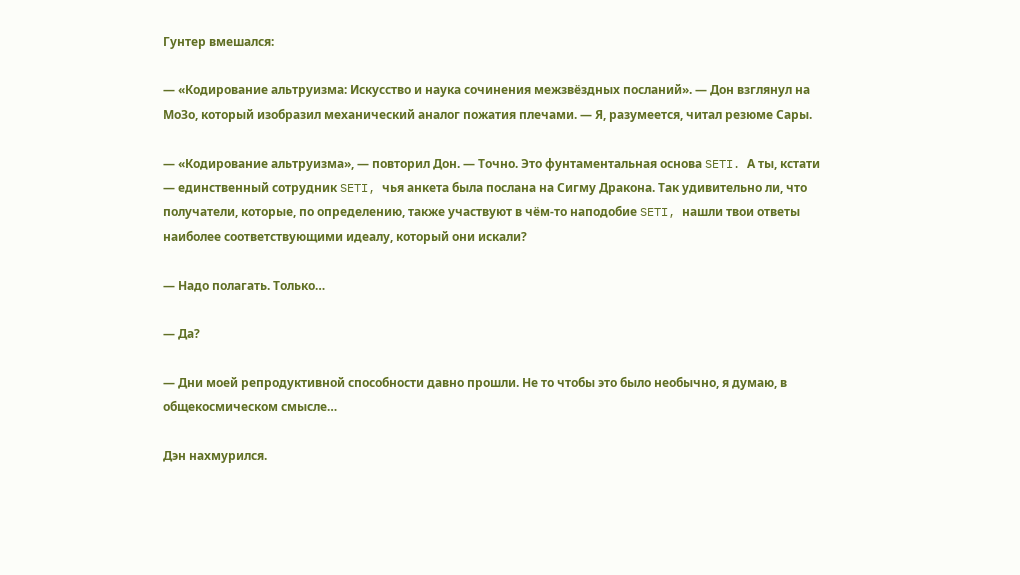Гунтер вмешался:

— «Кодирование альтруизма: Искусство и наука сочинения межзвёздных посланий». — Дон взглянул на МоЗо, который изобразил механический аналог пожатия плечами. — Я, разумеется, читал резюме Сары.

— «Кодирование альтруизма», — повторил Дон. — Точно. Это фунтаментальная основа SETI. А ты, кстати — единственный сотрудник SETI, чья анкета была послана на Сигму Дракона. Так удивительно ли, что получатели, которые, по определению, также участвуют в чём‑то наподобие SETI, нашли твои ответы наиболее соответствующими идеалу, который они искали?

— Надо полагать. Только…

— Да?

— Дни моей репродуктивной способности давно прошли. Не то чтобы это было необычно, я думаю, в общекосмическом смысле…

Дэн нахмурился.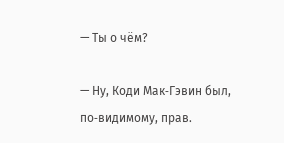— Ты о чём?

— Ну, Коди Мак‑Гэвин был, по‑видимому, прав.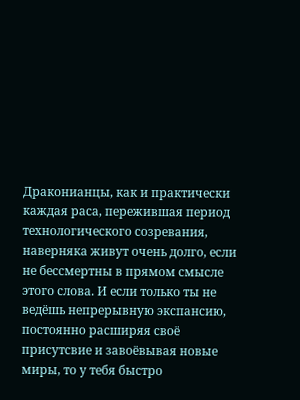Драконианцы, как и практически каждая раса, пережившая период технологического созревания, наверняка живут очень долго, если не бессмертны в прямом смысле этого слова. И если только ты не ведёшь непрерывную экспансию, постоянно расширяя своё присутсвие и завоёвывая новые миры, то у тебя быстро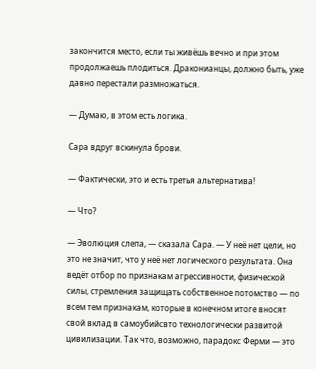закончится место, если ты живёшь вечно и при этом продолжаешь плодиться. Драконианцы, должно быть, уже давно перестали размножаться.

— Думаю, в этом есть логика.

Сара вдруг вскинула брови.

— Фактически, это и есть третья альтернатива!

— Что?

— Эволюция слепа, — сказала Сара. — У неё нет цели, но это не значит, что у неё нет логического результата. Она ведёт отбор по признакам агрессивности, физической силы, стремления защищать собственное потомство — по всем тем признакам, которые в конечном итоге вносят свой вклад в самоубийсвто технологически развитой цивилизации. Так что, возможно, парадокс Ферми — это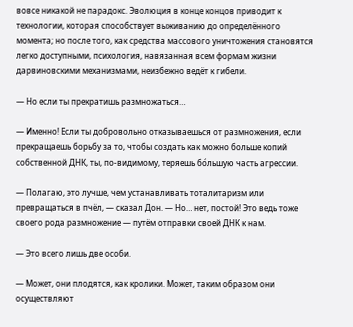вовсе никакой не парадокс. Эволюция в конце концов приводит к технологии, которая способствует выживанию до определённого момента; но после того, как средства массового уничтожения становятся легко доступными, психология, навязанная всем формам жизни дарвиновскими механизмами, неизбежно ведёт к гибели.

— Но если ты прекратишь размножаться…

— Именно! Если ты добровольно отказываешься от размножения, если прекращаешь борьбу за то, чтобы создать как можно больше копий собственной ДНК, ты, по‑видимому, теряешь бо́льшую часть агрессии.

— Полагаю, это лучше, чем устанавливать тоталитаризм или превращаться в пчёл, — сказал Дон. — Но… нет, постой! Это ведь тоже своего рода размножение — путём отправки своей ДНК к нам.

— Это всего лишь две особи.

— Может, они плодятся, как кролики. Может, таким образом они осуществляют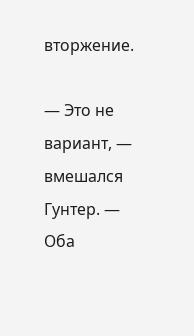вторжение.

— Это не вариант, — вмешался Гунтер. — Оба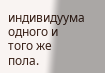индивидуума одного и того же пола.